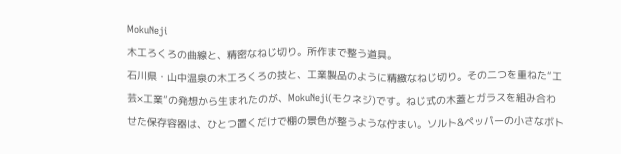MokuNeji
木工ろくろの曲線と、精密なねじ切り。所作まで整う道具。
石川県・山中温泉の木工ろくろの技と、工業製品のように精緻なねじ切り。その二つを重ねた“工芸×工業”の発想から生まれたのが、MokuNeji(モクネジ)です。ねじ式の木蓋とガラスを組み合わせた保存容器は、ひとつ置くだけで棚の景色が整うような佇まい。ソルト&ペッパーの小さなボト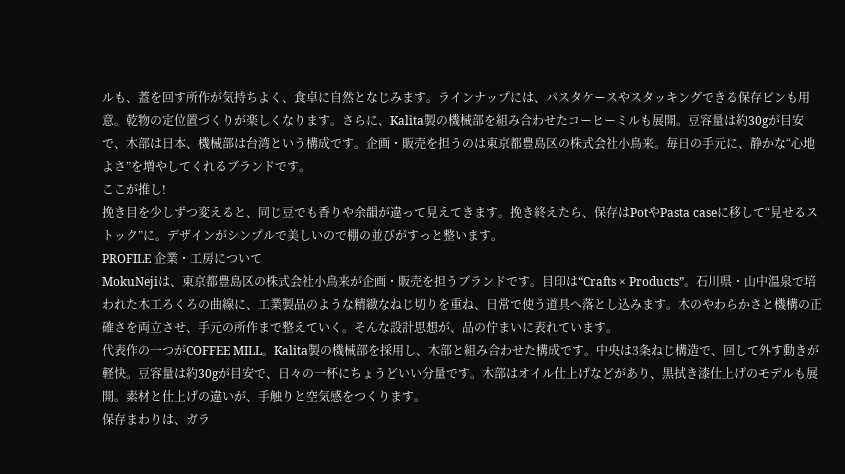ルも、蓋を回す所作が気持ちよく、食卓に自然となじみます。ラインナップには、パスタケースやスタッキングできる保存ビンも用意。乾物の定位置づくりが楽しくなります。さらに、Kalita製の機械部を組み合わせたコーヒーミルも展開。豆容量は約30gが目安で、木部は日本、機械部は台湾という構成です。企画・販売を担うのは東京都豊島区の株式会社小鳥来。毎日の手元に、静かな“心地よさ”を増やしてくれるブランドです。
ここが推し!
挽き目を少しずつ変えると、同じ豆でも香りや余韻が違って見えてきます。挽き終えたら、保存はPotやPasta caseに移して“見せるストック”に。デザインがシンプルで美しいので棚の並びがすっと整います。
PROFILE 企業・工房について
MokuNejiは、東京都豊島区の株式会社小鳥来が企画・販売を担うブランドです。目印は“Crafts × Products”。石川県・山中温泉で培われた木工ろくろの曲線に、工業製品のような精緻なねじ切りを重ね、日常で使う道具へ落とし込みます。木のやわらかさと機構の正確さを両立させ、手元の所作まで整えていく。そんな設計思想が、品の佇まいに表れています。
代表作の一つがCOFFEE MILL。Kalita製の機械部を採用し、木部と組み合わせた構成です。中央は3条ねじ構造で、回して外す動きが軽快。豆容量は約30gが目安で、日々の一杯にちょうどいい分量です。木部はオイル仕上げなどがあり、黒拭き漆仕上げのモデルも展開。素材と仕上げの違いが、手触りと空気感をつくります。
保存まわりは、ガラ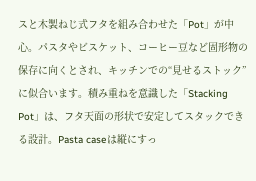スと木製ねじ式フタを組み合わせた「Pot」が中心。パスタやビスケット、コーヒー豆など固形物の保存に向くとされ、キッチンでの“見せるストック”に似合います。積み重ねを意識した「Stacking Pot」は、フタ天面の形状で安定してスタックできる設計。Pasta caseは縦にすっ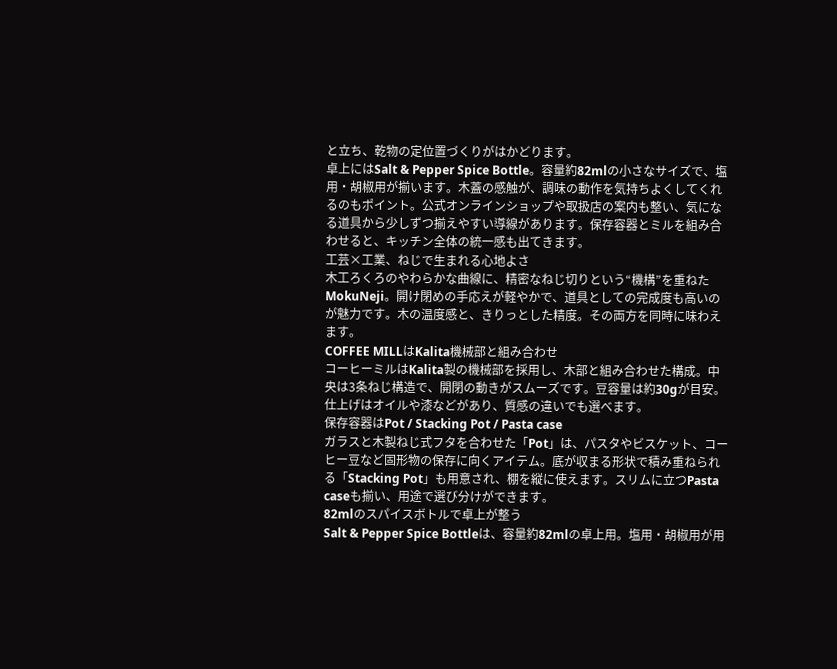と立ち、乾物の定位置づくりがはかどります。
卓上にはSalt & Pepper Spice Bottle。容量約82mlの小さなサイズで、塩用・胡椒用が揃います。木蓋の感触が、調味の動作を気持ちよくしてくれるのもポイント。公式オンラインショップや取扱店の案内も整い、気になる道具から少しずつ揃えやすい導線があります。保存容器とミルを組み合わせると、キッチン全体の統一感も出てきます。
工芸×工業、ねじで生まれる心地よさ
木工ろくろのやわらかな曲線に、精密なねじ切りという“機構”を重ねたMokuNeji。開け閉めの手応えが軽やかで、道具としての完成度も高いのが魅力です。木の温度感と、きりっとした精度。その両方を同時に味わえます。
COFFEE MILLはKalita機械部と組み合わせ
コーヒーミルはKalita製の機械部を採用し、木部と組み合わせた構成。中央は3条ねじ構造で、開閉の動きがスムーズです。豆容量は約30gが目安。仕上げはオイルや漆などがあり、質感の違いでも選べます。
保存容器はPot / Stacking Pot / Pasta case
ガラスと木製ねじ式フタを合わせた「Pot」は、パスタやビスケット、コーヒー豆など固形物の保存に向くアイテム。底が収まる形状で積み重ねられる「Stacking Pot」も用意され、棚を縦に使えます。スリムに立つPasta caseも揃い、用途で選び分けができます。
82mlのスパイスボトルで卓上が整う
Salt & Pepper Spice Bottleは、容量約82mlの卓上用。塩用・胡椒用が用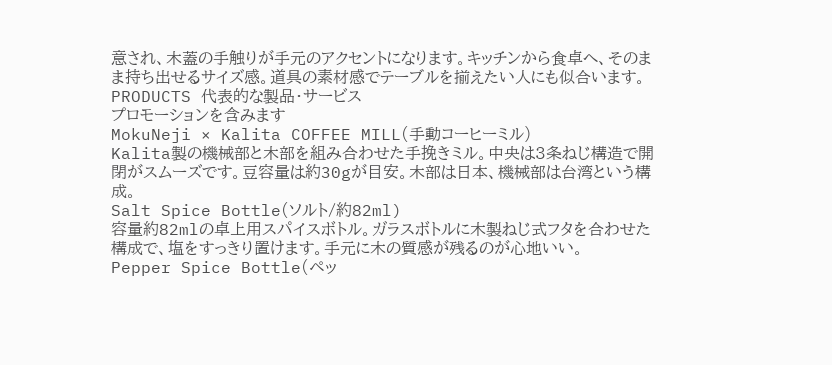意され、木蓋の手触りが手元のアクセントになります。キッチンから食卓へ、そのまま持ち出せるサイズ感。道具の素材感でテーブルを揃えたい人にも似合います。
PRODUCTS 代表的な製品・サービス
プロモーションを含みます
MokuNeji × Kalita COFFEE MILL(手動コーヒーミル)
Kalita製の機械部と木部を組み合わせた手挽きミル。中央は3条ねじ構造で開閉がスムーズです。豆容量は約30gが目安。木部は日本、機械部は台湾という構成。
Salt Spice Bottle(ソルト/約82ml)
容量約82mlの卓上用スパイスボトル。ガラスボトルに木製ねじ式フタを合わせた構成で、塩をすっきり置けます。手元に木の質感が残るのが心地いい。
Pepper Spice Bottle(ペッ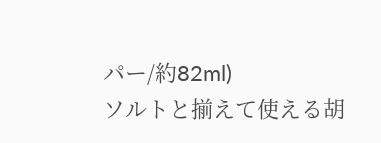パー/約82ml)
ソルトと揃えて使える胡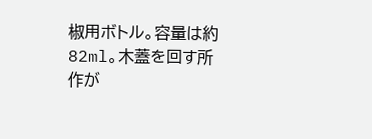椒用ボトル。容量は約82ml。木蓋を回す所作が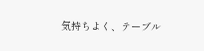気持ちよく、テーブル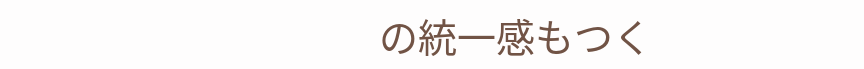の統一感もつく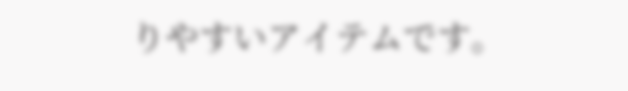りやすいアイテムです。